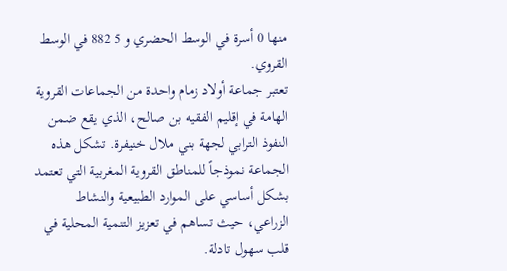منها 0 أسرة في الوسط الحضري و 5 882 في الوسط القروي.
تعتبر جماعة أولاد زمام واحدة من الجماعات القروية الهامة في إقليم الفقيه بن صالح، الذي يقع ضمن النفوذ الترابي لجهة بني ملال خنيفرة. تشكل هذه الجماعة نموذجاً للمناطق القروية المغربية التي تعتمد بشكل أساسي على الموارد الطبيعية والنشاط الزراعي، حيث تساهم في تعزيز التنمية المحلية في قلب سهول تادلة.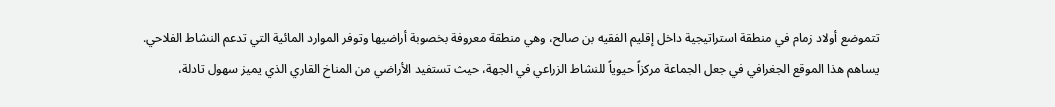تتموضع أولاد زمام في منطقة استراتيجية داخل إقليم الفقيه بن صالح، وهي منطقة معروفة بخصوبة أراضيها وتوفر الموارد المائية التي تدعم النشاط الفلاحي. يساهم هذا الموقع الجغرافي في جعل الجماعة مركزاً حيوياً للنشاط الزراعي في الجهة، حيث تستفيد الأراضي من المناخ القاري الذي يميز سهول تادلة،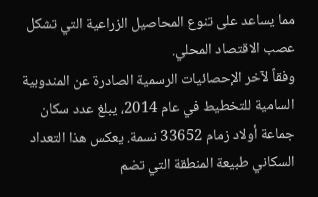مما يساعد على تنوع المحاصيل الزراعية التي تشكل عصب الاقتصاد المحلي.
وفقاً لآخر الإحصائيات الرسمية الصادرة عن المندوبية السامية للتخطيط في عام 2014، يبلغ عدد سكان جماعة أولاد زمام 33652 نسمة. يعكس هذا التعداد السكاني طبيعة المنطقة التي تضم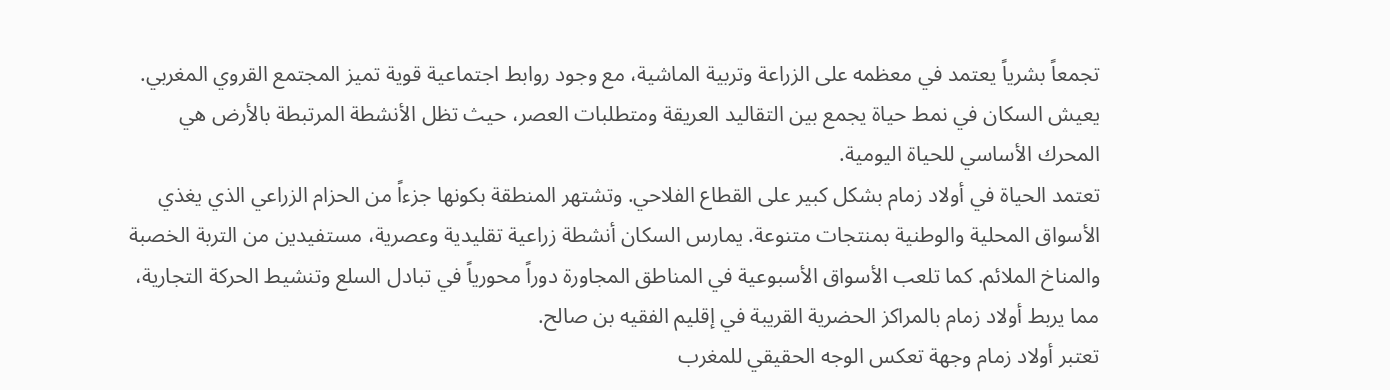تجمعاً بشرياً يعتمد في معظمه على الزراعة وتربية الماشية، مع وجود روابط اجتماعية قوية تميز المجتمع القروي المغربي. يعيش السكان في نمط حياة يجمع بين التقاليد العريقة ومتطلبات العصر، حيث تظل الأنشطة المرتبطة بالأرض هي المحرك الأساسي للحياة اليومية.
تعتمد الحياة في أولاد زمام بشكل كبير على القطاع الفلاحي. وتشتهر المنطقة بكونها جزءاً من الحزام الزراعي الذي يغذي الأسواق المحلية والوطنية بمنتجات متنوعة. يمارس السكان أنشطة زراعية تقليدية وعصرية، مستفيدين من التربة الخصبة والمناخ الملائم. كما تلعب الأسواق الأسبوعية في المناطق المجاورة دوراً محورياً في تبادل السلع وتنشيط الحركة التجارية، مما يربط أولاد زمام بالمراكز الحضرية القريبة في إقليم الفقيه بن صالح.
تعتبر أولاد زمام وجهة تعكس الوجه الحقيقي للمغرب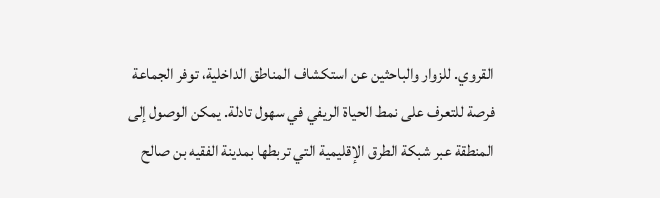القروي. للزوار والباحثين عن استكشاف المناطق الداخلية، توفر الجماعة فرصة للتعرف على نمط الحياة الريفي في سهول تادلة. يمكن الوصول إلى المنطقة عبر شبكة الطرق الإقليمية التي تربطها بمدينة الفقيه بن صالح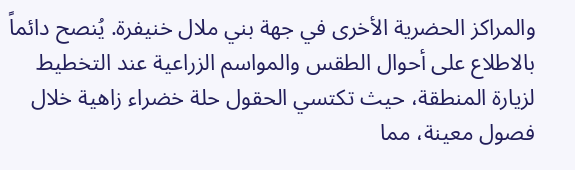والمراكز الحضرية الأخرى في جهة بني ملال خنيفرة. يُنصح دائماً بالاطلاع على أحوال الطقس والمواسم الزراعية عند التخطيط لزيارة المنطقة، حيث تكتسي الحقول حلة خضراء زاهية خلال فصول معينة، مما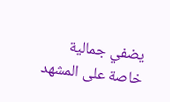يضفي جمالية خاصة على المشهد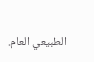الطبيعي العام.